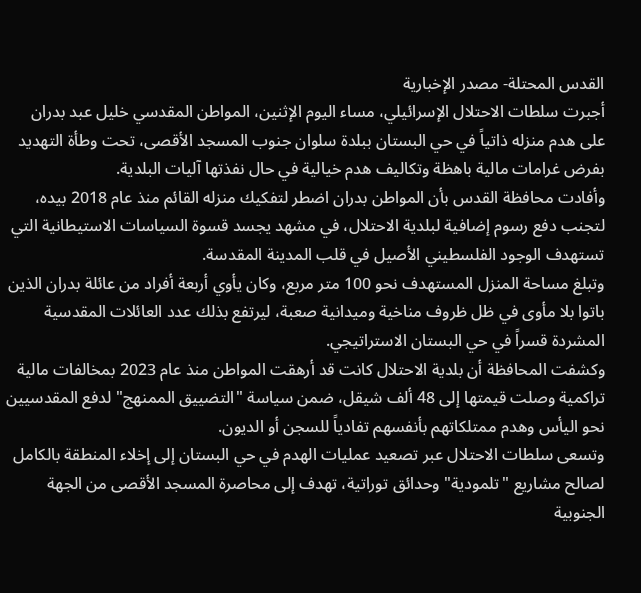القدس المحتلة- مصدر الإخبارية
أجبرت سلطات الاحتلال الإسرائيلي، مساء اليوم الإثنين، المواطن المقدسي خليل عبد بدران على هدم منزله ذاتياً في حي البستان ببلدة سلوان جنوب المسجد الأقصى، تحت وطأة التهديد بفرض غرامات مالية باهظة وتكاليف هدم خيالية في حال نفذتها آليات البلدية.
وأفادت محافظة القدس بأن المواطن بدران اضطر لتفكيك منزله القائم منذ عام 2018 بيده، لتجنب دفع رسوم إضافية لبلدية الاحتلال، في مشهد يجسد قسوة السياسات الاستيطانية التي تستهدف الوجود الفلسطيني الأصيل في قلب المدينة المقدسة.
وتبلغ مساحة المنزل المستهدف نحو 100 متر مربع، وكان يأوي أربعة أفراد من عائلة بدران الذين باتوا بلا مأوى في ظل ظروف مناخية وميدانية صعبة، ليرتفع بذلك عدد العائلات المقدسية المشردة قسراً في حي البستان الاستراتيجي.
وكشفت المحافظة أن بلدية الاحتلال كانت قد أرهقت المواطن منذ عام 2023 بمخالفات مالية تراكمية وصلت قيمتها إلى 48 ألف شيقل، ضمن سياسة "التضييق الممنهج" لدفع المقدسيين نحو اليأس وهدم ممتلكاتهم بأنفسهم تفادياً للسجن أو الديون.
وتسعى سلطات الاحتلال عبر تصعيد عمليات الهدم في حي البستان إلى إخلاء المنطقة بالكامل لصالح مشاريع "تلمودية" وحدائق توراتية، تهدف إلى محاصرة المسجد الأقصى من الجهة الجنوبية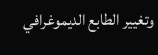وتغيير الطابع الديموغرافي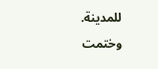للمدينة.
وختمت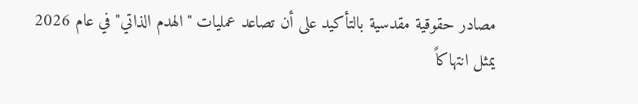مصادر حقوقية مقدسية بالتأكيد على أن تصاعد عمليات "الهدم الذاتي" في عام 2026 يمثل انتهاكاً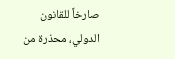صارخاً للقانون الدولي، محذرة من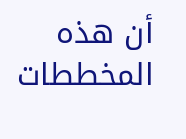أن هذه المخططات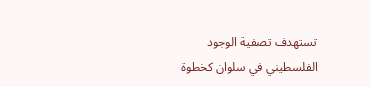تستهدف تصفية الوجود الفلسطيني في سلوان كخطوة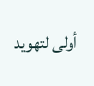أولى لتهويد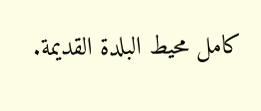كامل محيط البلدة القديمة.